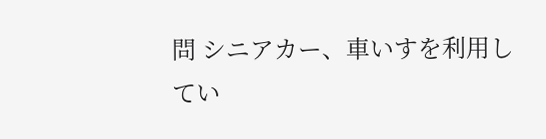問 シニアカー、車いすを利用してい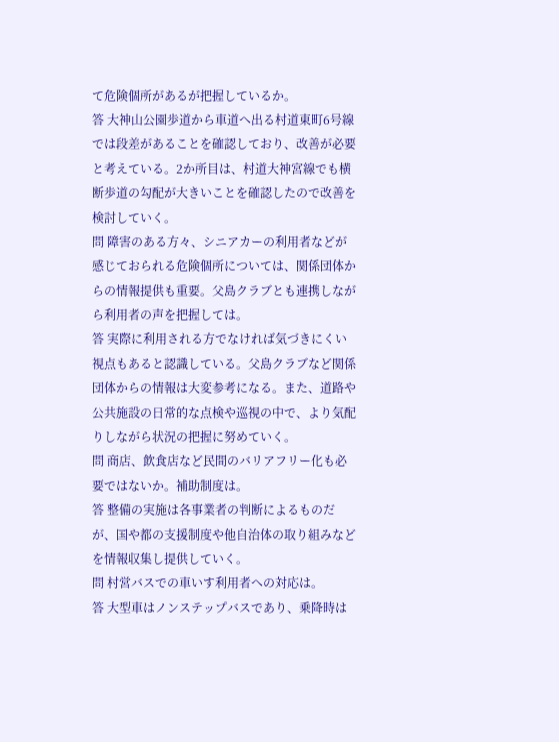て危険個所があるが把握しているか。
答 大神山公園歩道から車道へ出る村道東町6号線では段差があることを確認しており、改善が必要と考えている。2か所目は、村道大神宮線でも横断歩道の勾配が大きいことを確認したので改善を検討していく。
問 障害のある方々、シニアカーの利用者などが感じておられる危険個所については、関係団体からの情報提供も重要。父島クラブとも連携しながら利用者の声を把握しては。
答 実際に利用される方でなければ気づきにくい視点もあると認識している。父島クラブなど関係団体からの情報は大変参考になる。また、道路や公共施設の日常的な点検や巡視の中で、より気配りしながら状況の把握に努めていく。
問 商店、飲食店など民間のバリアフリー化も必要ではないか。補助制度は。
答 整備の実施は各事業者の判断によるものだが、国や都の支援制度や他自治体の取り組みなどを情報収集し提供していく。
問 村営バスでの車いす利用者への対応は。
答 大型車はノンステップバスであり、乗降時は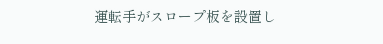運転手がスロープ板を設置し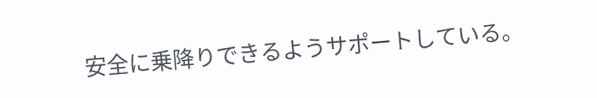安全に乗降りできるようサポートしている。